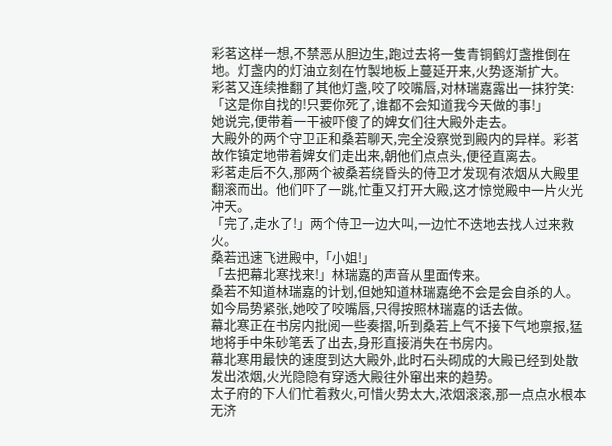彩茗这样一想,不禁恶从胆边生,跑过去将一隻青铜鹤灯盏推倒在地。灯盏内的灯油立刻在竹製地板上蔓延开来,火势逐渐扩大。
彩茗又连续推翻了其他灯盏,咬了咬嘴唇,对林瑞嘉露出一抹狞笑:「这是你自找的!只要你死了,谁都不会知道我今天做的事!」
她说完,便带着一干被吓傻了的婢女们往大殿外走去。
大殿外的两个守卫正和桑若聊天,完全没察觉到殿内的异样。彩茗故作镇定地带着婢女们走出来,朝他们点点头,便径直离去。
彩茗走后不久,那两个被桑若绕昏头的侍卫才发现有浓烟从大殿里翻滚而出。他们吓了一跳,忙重又打开大殿,这才惊觉殿中一片火光冲天。
「完了,走水了!」两个侍卫一边大叫,一边忙不迭地去找人过来救火。
桑若迅速飞进殿中,「小姐!」
「去把幕北寒找来!」林瑞嘉的声音从里面传来。
桑若不知道林瑞嘉的计划,但她知道林瑞嘉绝不会是会自杀的人。如今局势紧张,她咬了咬嘴唇,只得按照林瑞嘉的话去做。
幕北寒正在书房内批阅一些奏摺,听到桑若上气不接下气地禀报,猛地将手中朱砂笔丢了出去,身形直接消失在书房内。
幕北寒用最快的速度到达大殿外,此时石头砌成的大殿已经到处散发出浓烟,火光隐隐有穿透大殿往外窜出来的趋势。
太子府的下人们忙着救火,可惜火势太大,浓烟滚滚,那一点点水根本无济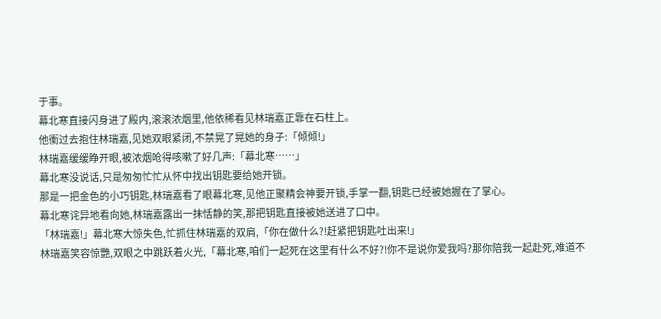于事。
幕北寒直接闪身进了殿内,滚滚浓烟里,他依稀看见林瑞嘉正靠在石柱上。
他衝过去抱住林瑞嘉,见她双眼紧闭,不禁晃了晃她的身子:「倾倾!」
林瑞嘉缓缓睁开眼,被浓烟呛得咳嗽了好几声:「幕北寒……」
幕北寒没说话,只是匆匆忙忙从怀中找出钥匙要给她开锁。
那是一把金色的小巧钥匙,林瑞嘉看了眼幕北寒,见他正聚精会神要开锁,手掌一翻,钥匙已经被她握在了掌心。
幕北寒诧异地看向她,林瑞嘉露出一抹恬静的笑,那把钥匙直接被她送进了口中。
「林瑞嘉!」幕北寒大惊失色,忙抓住林瑞嘉的双肩,「你在做什么?!赶紧把钥匙吐出来!」
林瑞嘉笑容惊艷,双眼之中跳跃着火光,「幕北寒,咱们一起死在这里有什么不好?!你不是说你爱我吗?那你陪我一起赴死,难道不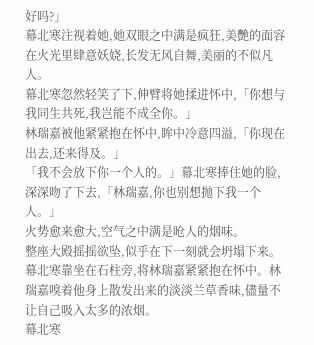好吗?」
幕北寒注视着她,她双眼之中满是疯狂,美艷的面容在火光里肆意妖娆,长发无风自舞,美丽的不似凡人。
幕北寒忽然轻笑了下,伸臂将她揉进怀中,「你想与我同生共死,我岂能不成全你。」
林瑞嘉被他紧紧抱在怀中,眸中冷意四溢,「你现在出去,还来得及。」
「我不会放下你一个人的。」幕北寒捧住她的脸,深深吻了下去,「林瑞嘉,你也别想抛下我一个人。」
火势愈来愈大,空气之中满是呛人的烟味。
整座大殿摇摇欲坠,似乎在下一刻就会坍塌下来。
幕北寒靠坐在石柱旁,将林瑞嘉紧紧抱在怀中。林瑞嘉嗅着他身上散发出来的淡淡兰草香味,儘量不让自己吸入太多的浓烟。
幕北寒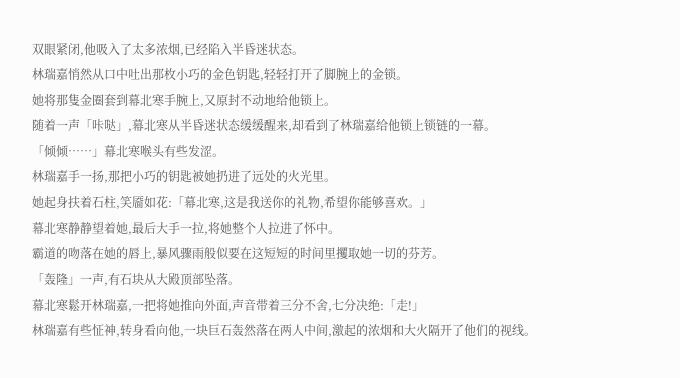双眼紧闭,他吸入了太多浓烟,已经陷入半昏迷状态。
林瑞嘉悄然从口中吐出那枚小巧的金色钥匙,轻轻打开了脚腕上的金锁。
她将那隻金圈套到幕北寒手腕上,又原封不动地给他锁上。
随着一声「咔哒」,幕北寒从半昏迷状态缓缓醒来,却看到了林瑞嘉给他锁上锁链的一幕。
「倾倾……」幕北寒喉头有些发涩。
林瑞嘉手一扬,那把小巧的钥匙被她扔进了远处的火光里。
她起身扶着石柱,笑靥如花:「幕北寒,这是我送你的礼物,希望你能够喜欢。」
幕北寒静静望着她,最后大手一拉,将她整个人拉进了怀中。
霸道的吻落在她的唇上,暴风骤雨般似要在这短短的时间里攫取她一切的芬芳。
「轰隆」一声,有石块从大殿顶部坠落。
幕北寒鬆开林瑞嘉,一把将她推向外面,声音带着三分不舍,七分决绝:「走!」
林瑞嘉有些怔神,转身看向他,一块巨石轰然落在两人中间,激起的浓烟和大火隔开了他们的视线。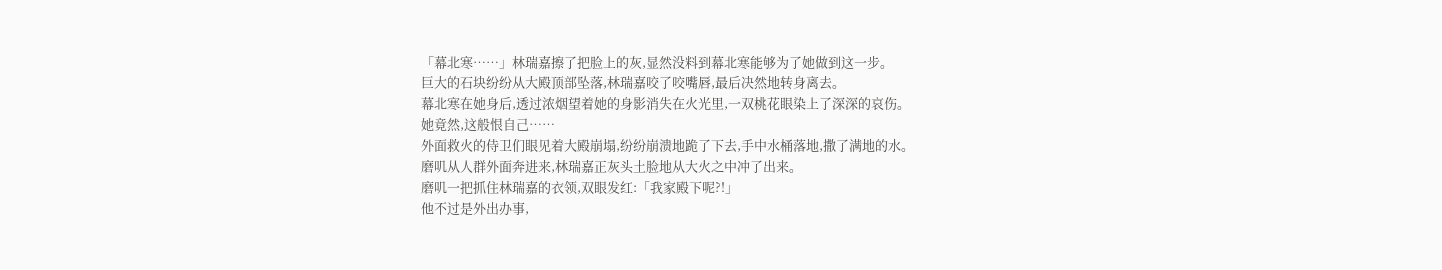「幕北寒……」林瑞嘉擦了把脸上的灰,显然没料到幕北寒能够为了她做到这一步。
巨大的石块纷纷从大殿顶部坠落,林瑞嘉咬了咬嘴唇,最后决然地转身离去。
幕北寒在她身后,透过浓烟望着她的身影消失在火光里,一双桃花眼染上了深深的哀伤。
她竟然,这般恨自己……
外面救火的侍卫们眼见着大殿崩塌,纷纷崩溃地跪了下去,手中水桶落地,撒了满地的水。
磨叽从人群外面奔进来,林瑞嘉正灰头土脸地从大火之中冲了出来。
磨叽一把抓住林瑞嘉的衣领,双眼发红:「我家殿下呢?!」
他不过是外出办事,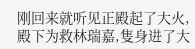刚回来就听见正殿起了大火,殿下为救林瑞嘉,隻身进了大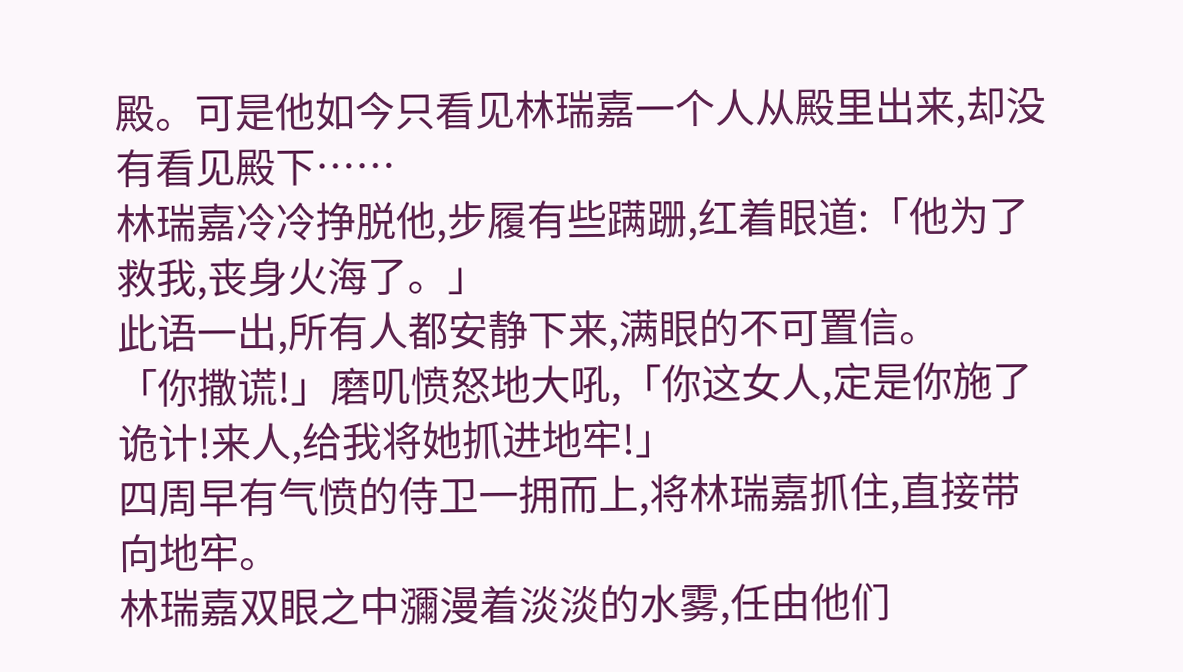殿。可是他如今只看见林瑞嘉一个人从殿里出来,却没有看见殿下……
林瑞嘉冷冷挣脱他,步履有些蹒跚,红着眼道:「他为了救我,丧身火海了。」
此语一出,所有人都安静下来,满眼的不可置信。
「你撒谎!」磨叽愤怒地大吼,「你这女人,定是你施了诡计!来人,给我将她抓进地牢!」
四周早有气愤的侍卫一拥而上,将林瑞嘉抓住,直接带向地牢。
林瑞嘉双眼之中瀰漫着淡淡的水雾,任由他们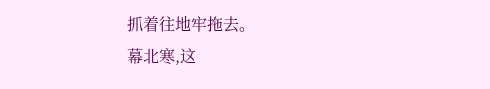抓着往地牢拖去。
幕北寒,这